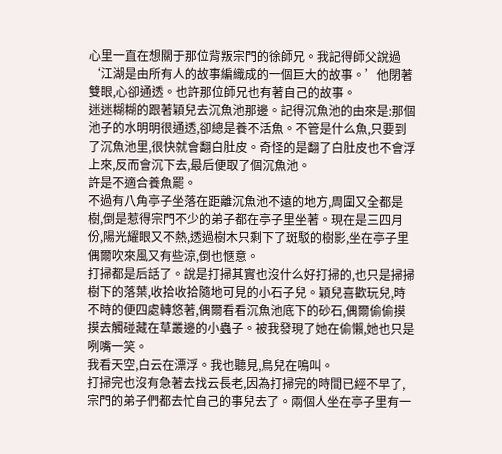心里一直在想關于那位背叛宗門的徐師兄。我記得師父說過‘江湖是由所有人的故事編織成的一個巨大的故事。’他閉著雙眼,心卻通透。也許那位師兄也有著自己的故事。
迷迷糊糊的跟著穎兒去沉魚池那邊。記得沉魚池的由來是:那個池子的水明明很通透,卻總是養不活魚。不管是什么魚,只要到了沉魚池里,很快就會翻白肚皮。奇怪的是翻了白肚皮也不會浮上來,反而會沉下去,最后便取了個沉魚池。
許是不適合養魚罷。
不過有八角亭子坐落在距離沉魚池不遠的地方,周圍又全都是樹,倒是惹得宗門不少的弟子都在亭子里坐著。現在是三四月份,陽光耀眼又不熱,透過樹木只剩下了斑駁的樹影,坐在亭子里偶爾吹來風又有些涼,倒也愜意。
打掃都是后話了。說是打掃其實也沒什么好打掃的,也只是掃掃樹下的落葉,收拾收拾隨地可見的小石子兒。穎兒喜歡玩兒,時不時的便四處轉悠著,偶爾看看沉魚池底下的砂石,偶爾偷偷摸摸去觸碰藏在草叢邊的小蟲子。被我發現了她在偷懶,她也只是咧嘴一笑。
我看天空,白云在漂浮。我也聽見,鳥兒在鳴叫。
打掃完也沒有急著去找云長老,因為打掃完的時間已經不早了,宗門的弟子們都去忙自己的事兒去了。兩個人坐在亭子里有一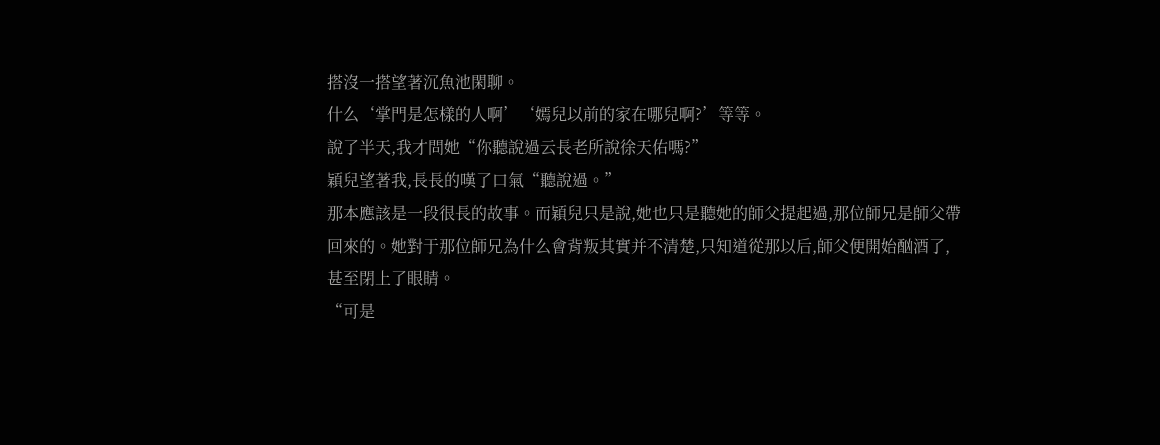搭沒一搭望著沉魚池閑聊。
什么‘掌門是怎樣的人啊’‘嫣兒以前的家在哪兒啊?’等等。
說了半天,我才問她“你聽說過云長老所說徐天佑嗎?”
穎兒望著我,長長的嘆了口氣“聽說過。”
那本應該是一段很長的故事。而穎兒只是說,她也只是聽她的師父提起過,那位師兄是師父帶回來的。她對于那位師兄為什么會背叛其實并不清楚,只知道從那以后,師父便開始酗酒了,甚至閉上了眼睛。
“可是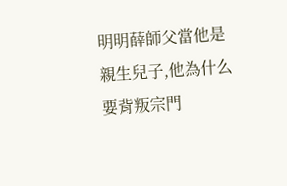明明薛師父當他是親生兒子,他為什么要背叛宗門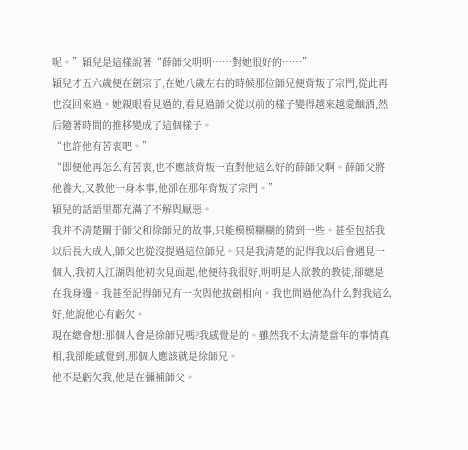呢。”穎兒是這樣說著“薛師父明明……對她很好的……”
穎兒才五六歲便在劍宗了,在她八歲左右的時候那位師兄便背叛了宗門,從此再也沒回來過。她親眼看見過的,看見過師父從以前的樣子變得越來越愛酗酒,然后隨著時間的推移變成了這個樣子。
“也許他有苦衷吧。”
“即便他再怎么有苦衷,也不應該背叛一直對他這么好的薛師父啊。薛師父將他養大,又教他一身本事,他卻在那年背叛了宗門。”
穎兒的話語里都充滿了不解與厭惡。
我并不清楚關于師父和徐師兄的故事,只能模模糊糊的猜到一些。甚至包括我以后長大成人,師父也從沒提過這位師兄。只是我清楚的記得我以后會遇見一個人,我初入江湖與他初次見面起,他便待我很好,明明是人欲教的教徒,卻總是在我身邊。我甚至記得師兄有一次與他拔劍相向。我也問過他為什么對我這么好,他說他心有虧欠。
現在總會想:那個人會是徐師兄嗎?我感覺是的。雖然我不太清楚當年的事情真相,我卻能感覺到,那個人應該就是徐師兄。
他不是虧欠我,他是在彌補師父。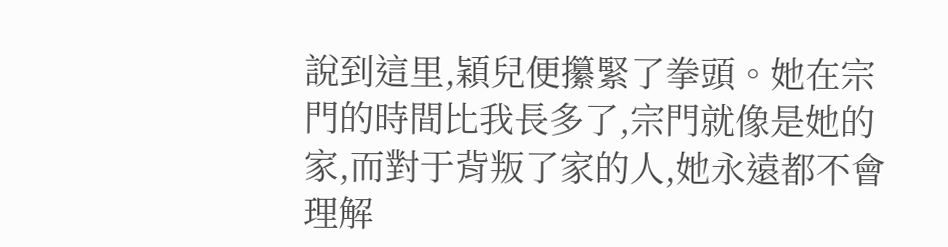說到這里,穎兒便攥緊了拳頭。她在宗門的時間比我長多了,宗門就像是她的家,而對于背叛了家的人,她永遠都不會理解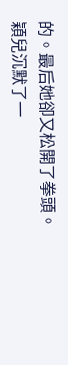的。最后她卻又松開了拳頭。
穎兒沉默了一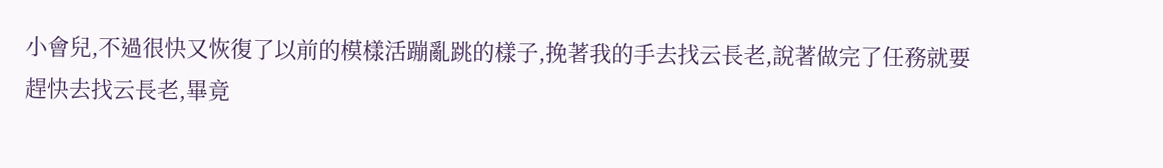小會兒,不過很快又恢復了以前的模樣活蹦亂跳的樣子,挽著我的手去找云長老,說著做完了任務就要趕快去找云長老,畢竟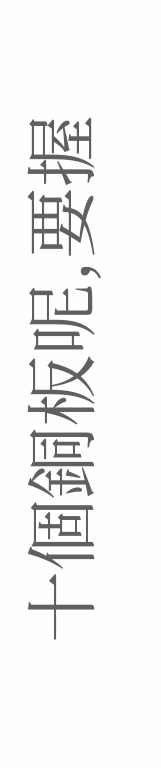十個銅板呢,要握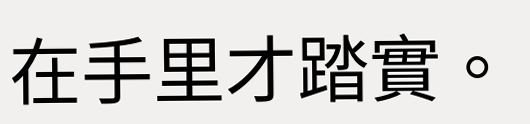在手里才踏實。